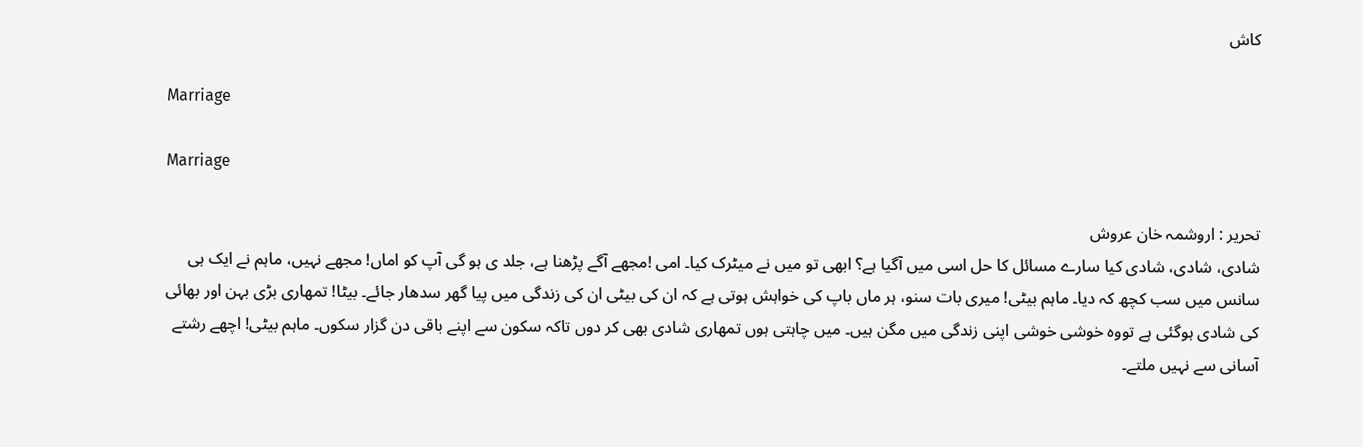کاش

Marriage

Marriage

تحریر : اروشمہ خان عروش
شادی، شادی، شادی کیا سارے مسائل کا حل اسی میں آگیا ہے؟ ابھی تو میں نے میٹرک کیا۔ امی !مجھے آگے پڑھنا ہے، جلد ی ہو گی آپ کو اماں! مجھے نہیں، ماہم نے ایک ہی سانس میں سب کچھ کہ دیا۔ ماہم بیٹی! میری بات سنو، ہر ماں باپ کی خواہش ہوتی ہے کہ ان کی بیٹی ان کی زندگی میں پیا گھر سدھار جائے۔ بیٹا! تمھاری بڑی بہن اور بھائی کی شادی ہوگئی ہے تووہ خوشی خوشی اپنی زندگی میں مگن ہیں۔ میں چاہتی ہوں تمھاری شادی بھی کر دوں تاکہ سکون سے اپنے باقی دن گزار سکوں۔ ماہم بیٹی! اچھے رشتے آسانی سے نہیں ملتے۔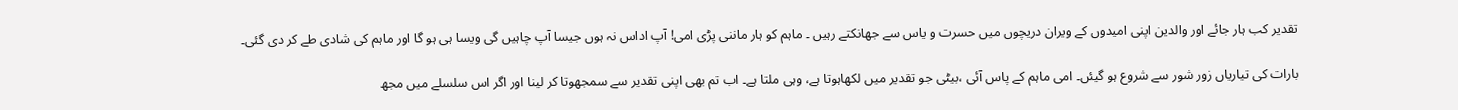تقدیر کب ہار جائے اور والدین اپنی امیدوں کے ویران دریچوں میں حسرت و یاس سے جھانکتے رہیں ۔ ماہم کو ہار ماننی پڑی امی! آپ اداس نہ ہوں جیسا آپ چاہیں گی ویسا ہی ہو گا اور ماہم کی شادی طے کر دی گئی۔

بارات کی تیاریاں زور شور سے شروع ہو گیئں۔ امی ماہم کے پاس آئی ،بیٹی جو تقدیر میں لکھاہوتا ہے، وہی ملتا ہے۔ اب تم بھی اپنی تقدیر سے سمجھوتا کر لینا اور اگر اس سلسلے میں مجھ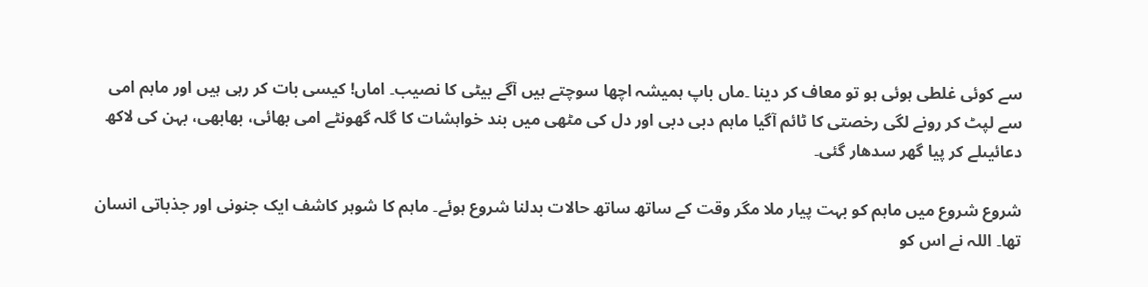سے کوئی غلطی ہوئی ہو تو معاف کر دینا ۔ماں باپ ہمیشہ اچھا سوچتے ہیں آگے بیٹی کا نصیب۔ اماں! کیسی بات کر رہی ہیں اور ماہم امی سے لپٹ کر رونے لگی رخصتی کا ٹائم آگیا ماہم دبی دبی اور دل کی مٹھی میں بند خواہشات کا گلہ گھونٹے امی بھائی، بھابھی، بہن کی لاکھ دعائیںلے کر پیا گھر سدھار گئی۔

شروع شروع میں ماہم کو بہت پیار ملا مگر وقت کے ساتھ ساتھ حالات بدلنا شروع ہوئے۔ ماہم کا شوہر کاشف ایک جنونی اور جذباتی انسان تھا۔ اللہ نے اس کو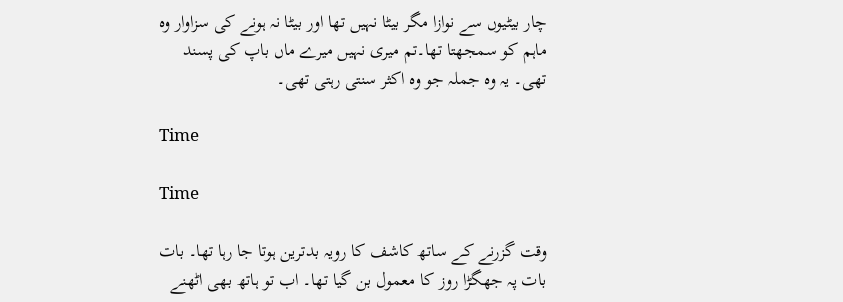چار بیٹیوں سے نوازا مگر بیٹا نہیں تھا اور بیٹا نہ ہونے کی سزاوار وہ ماہم کو سمجھتا تھا۔تم میری نہیں میرے ماں باپ کی پسند تھی۔ یہ وہ جملہ جو وہ اکثر سنتی رہتی تھی۔

Time

Time

وقت گزرنے کے ساتھ کاشف کا رویہ بدترین ہوتا جا رہا تھا۔ بات بات پہ جھگڑا روز کا معمول بن گیا تھا۔ اب تو ہاتھ بھی اٹھنے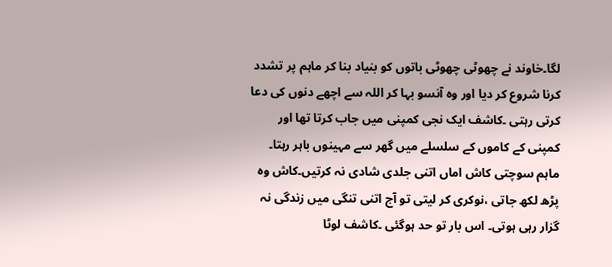لگا۔خاوند نے چھوٹی چھوٹی باتوں کو بنیاد بنا کر ماہم پر تشدد کرنا شروع کر دیا اور وہ آنسو بہا کر اللہ سے اچھے دنوں کی دعا کرتی رہتی ۔کاشف ایک نجی کمپنی میں جاب کرتا تھا اور کمپنی کے کاموں کے سلسلے میں گھر سے مہینوں باہر رہتا۔ ماہم سوچتی کاش اماں اتنی جلدی شادی نہ کرتیں۔کاش وہ پڑھ لکھ جاتی ،نوکری کر لیتی تو آج اتنی تنگی میں زندگی نہ گزار رہی ہوتی۔ اس بار تو حد ہوگئی ۔کاشف لوٹا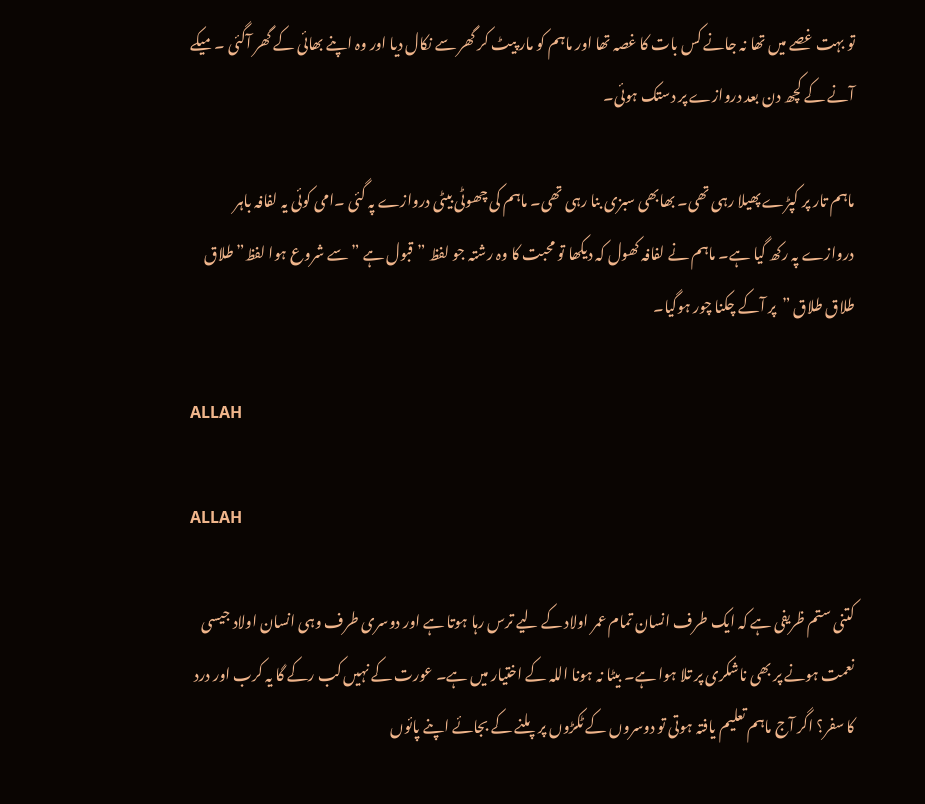تو بہت غصے میں تھا نہ جانے کس بات کا غصہ تھا اور ماہم کو مار پیٹ کر گھر سے نکال دیا اور وہ اپنے بھائی کے گھر آگئی ۔میکے آنے کے کچھ دن بعد دروازے پر دستک ہوئی۔

ماہم تار پر کپڑے پھیلا رہی تھی۔ بھابھی سبزی بنا رہی تھی۔ ماہم کی چھوٹی بیٹی دروازے پہ گئی ۔امی کوئی یہ لفافہ باہر دروازے پہ رکھ گیا ہے۔ ماہم نے لفافہ کھول کہ دیکھا تو محبت کا وہ رشتہ جو لفظ ”قبول ہے ”سے شروع ہوا لفظ” طلاق طلاق طلاق ”پر آکے چکنا چور ہوگیا۔

ALLAH

ALLAH

کتنی ستم ظریفی ہے کہ ایک طرف انسان تمام عمر اولاد کے لیے ترس رہا ہوتا ہے اور دوسری طرف وہی انسان اولاد جیسی نعمت ہونے پر بھی ناشکری پر تلا ہوا ہے۔ بیٹا نہ ہونا اللہ کے اختیار میں ہے۔ عورت کے نہیں کب رکے گا یہ کرب اور درد کا سفر؟ اگر آج ماہم تعلیم یافتہ ہوتی تو دوسروں کے ٹکڑوں پر پلنے کے بجائے اپنے پائوں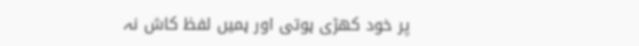پر خود کھڑی ہوتی اور ہمیں لفظ کاش نہ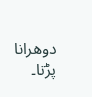دوھرانا پڑتا۔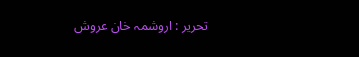تحریر : اروشمہ خان عروش